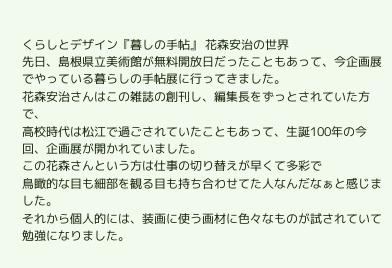くらしとデザイン『暮しの手帖』 花森安治の世界
先日、島根県立美術館が無料開放日だったこともあって、今企画展でやっている暮らしの手帖展に行ってきました。
花森安治さんはこの雑誌の創刊し、編集長をずっとされていた方で、
高校時代は松江で過ごされていたこともあって、生誕100年の今回、企画展が開かれていました。
この花森さんという方は仕事の切り替えが早くて多彩で
鳥瞰的な目も細部を観る目も持ち合わせてた人なんだなぁと感じました。
それから個人的には、装画に使う画材に色々なものが試されていて勉強になりました。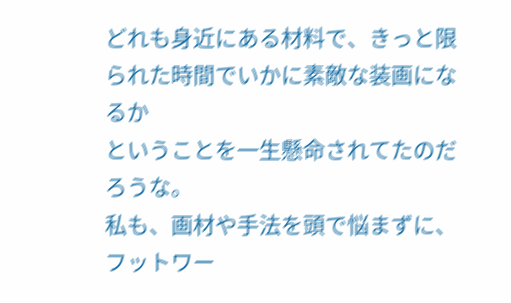どれも身近にある材料で、きっと限られた時間でいかに素敵な装画になるか
ということを一生懸命されてたのだろうな。
私も、画材や手法を頭で悩まずに、フットワー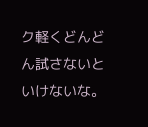ク軽くどんどん試さないといけないな。